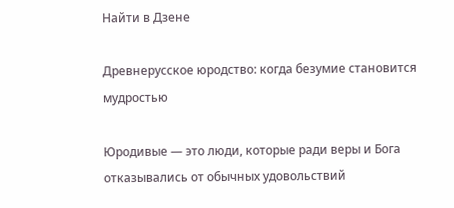Найти в Дзене

Древнерусское юродство: когда безумие становится мудростью

Юродивые — это люди, которые ради веры и Бога отказывались от обычных удовольствий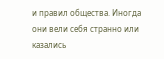и правил общества. Иногда они вели себя странно или казались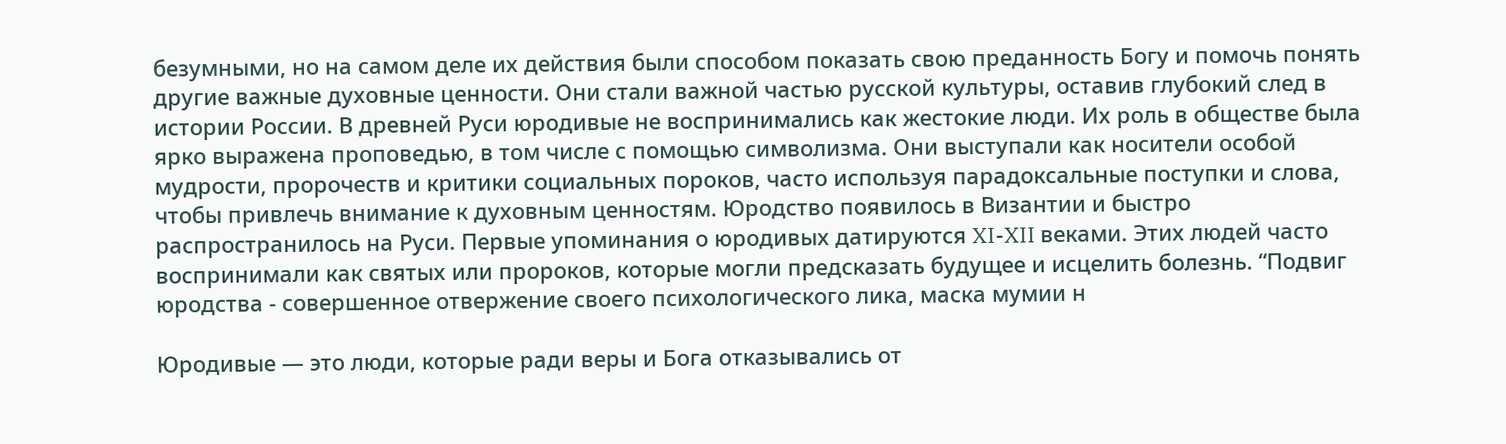безумными, но на самом деле их действия были способом показать свою преданность Богу и помочь понять другие важные духовные ценности. Они стали важной частью русской культуры, оставив глубокий след в истории России. В древней Руси юродивые не воспринимались как жестокие люди. Их роль в обществе была ярко выражена проповедью, в том числе с помощью символизма. Они выступали как носители особой мудрости, пророчеств и критики социальных пороков, часто используя парадоксальные поступки и слова, чтобы привлечь внимание к духовным ценностям. Юродство появилось в Византии и быстро распространилось на Руси. Первые упоминания о юродивых датируются XI-XII веками. Этих людей часто воспринимали как святых или пророков, которые могли предсказать будущее и исцелить болезнь. “Подвиг юродства - совершенное отвержение своего психологического лика, маска мумии н

Юродивые — это люди, которые ради веры и Бога отказывались от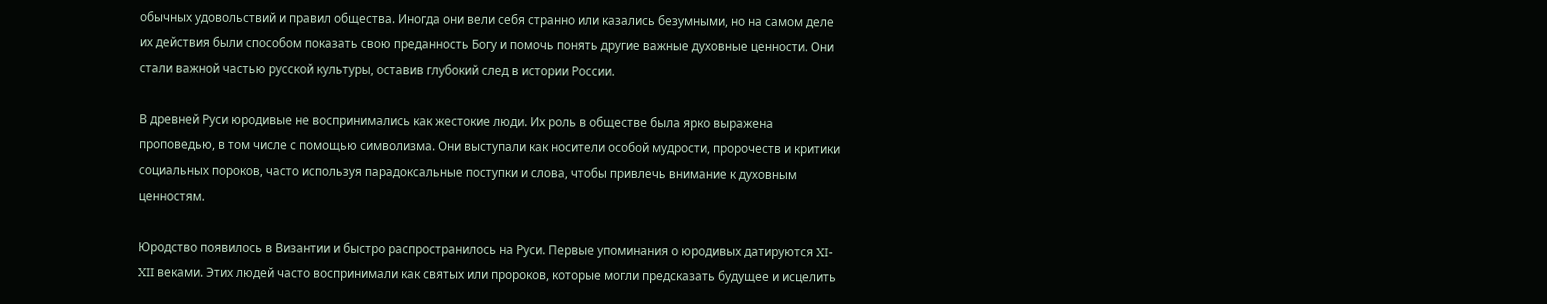обычных удовольствий и правил общества. Иногда они вели себя странно или казались безумными, но на самом деле их действия были способом показать свою преданность Богу и помочь понять другие важные духовные ценности. Они стали важной частью русской культуры, оставив глубокий след в истории России.

В древней Руси юродивые не воспринимались как жестокие люди. Их роль в обществе была ярко выражена проповедью, в том числе с помощью символизма. Они выступали как носители особой мудрости, пророчеств и критики социальных пороков, часто используя парадоксальные поступки и слова, чтобы привлечь внимание к духовным ценностям.

Юродство появилось в Византии и быстро распространилось на Руси. Первые упоминания о юродивых датируются XI-XII веками. Этих людей часто воспринимали как святых или пророков, которые могли предсказать будущее и исцелить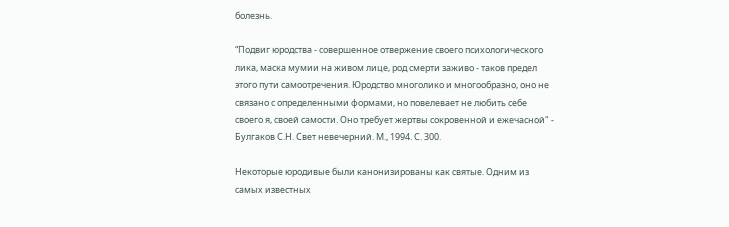болезнь.

“Подвиг юродства - совершенное отвержение своего психологического лика, маска мумии на живом лице, род смерти заживо - таков предел этого пути самоотречения. Юродство многолико и многообразно, оно не связано с определенными формами, но повелевает не любить себе своего я, своей самости. Оно требует жертвы сокровенной и ежечасной" - Булгаков С.Н. Свет невечерний. М., 1994. С. 300.

Некоторые юродивые были канонизированы как святые. Одним из самых известных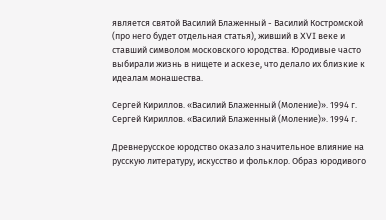является святой Василий Блаженный - Василий Костромской (про него будет отдельная статья), живший в XVI веке и ставший символом московского юродства. Юродивые часто выбирали жизнь в нищете и аскезе, что делало их близкие к идеалам монашества.

Сергей Кириллов. «Василий Блаженный (Моление)». 1994 г.
Сергей Кириллов. «Василий Блаженный (Моление)». 1994 г.

Древнерусское юродство оказало значительное влияние на русскую литературу, искусство и фольклор. Образ юродивого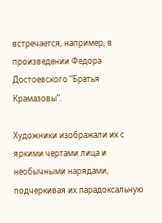встречается, например, в произведении Федора Достоевского “Братья Крамазовы”.

Художники изображали их с яркими чертами лица и необычными нарядами, подчеркивая их парадоксальную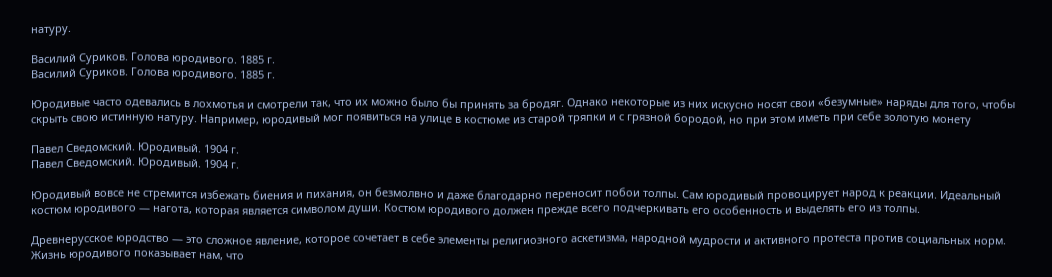натуру.

Василий Суриков. Голова юродивого. 1885 г.
Василий Суриков. Голова юродивого. 1885 г.

Юродивые часто одевались в лохмотья и смотрели так, что их можно было бы принять за бродяг. Однако некоторые из них искусно носят свои «безумные» наряды для того, чтобы скрыть свою истинную натуру. Например, юродивый мог появиться на улице в костюме из старой тряпки и с грязной бородой, но при этом иметь при себе золотую монету

Павел Сведомский. Юродивый. 1904 г.
Павел Сведомский. Юродивый. 1904 г.

Юродивый вовсе не стремится избежать биения и пихания, он безмолвно и даже благодарно переносит побои толпы. Сам юродивый провоцирует народ к реакции. Идеальный костюм юродивого — нагота, которая является символом души. Костюм юродивого должен прежде всего подчеркивать его особенность и выделять его из толпы.

Древнерусское юродство — это сложное явление, которое сочетает в себе элементы религиозного аскетизма, народной мудрости и активного протеста против социальных норм. Жизнь юродивого показывает нам, что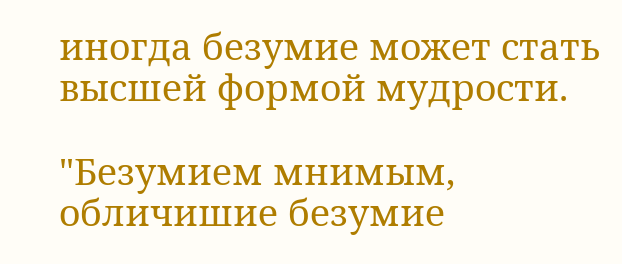иногда безумие может стать высшей формой мудрости.

"Безумием мнимым, обличишие безумие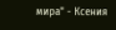мира" - Ксения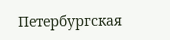Петербургская